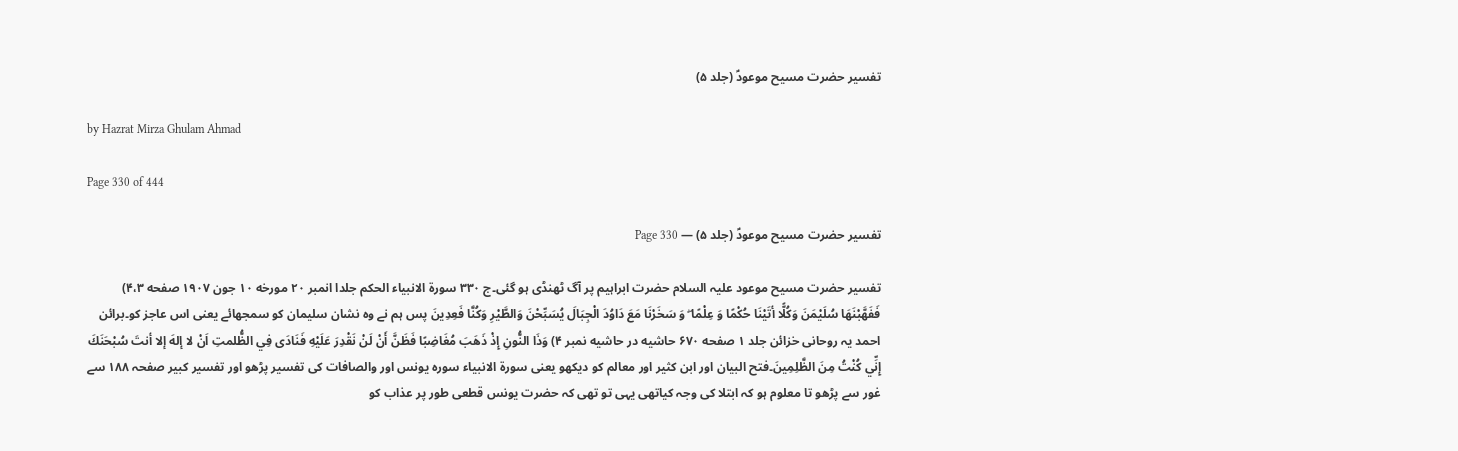تفسیر حضرت مسیح موعودؑ (جلد ۵)

by Hazrat Mirza Ghulam Ahmad

Page 330 of 444

تفسیر حضرت مسیح موعودؑ (جلد ۵) — Page 330

تفسیر حضرت مسیح موعود علیہ السلام حضرت ابراہیم پر آگ ٹھنڈی ہو گئی۔ج ٣٣٠ سورة الانبياء الحکم جلدا انمبر ۲۰ مورخه ۱۰ جون ۱۹۰۷ صفحه ۴،۳) فَفَهَّبْنَهَا سُلَيْمَنَ وَكُلًّا أتَيْنَا حُكْمًا وَ عِلْمًا ۖ وَ سَخَرْنَا مَعَ دَاوُدَ الْجِبَالَ يُسَبِّحْنَ وَالطَّيْرِ وَكُنَّا فَعِدِينَ پس ہم نے وہ نشان سلیمان کو سمجھائے یعنی اس عاجز کو۔برائن احمد یہ روحانی خزائن جلد ۱ صفحه ۶۷۰ حاشیه در حاشیه نمبر ۴) وَذَا النُّونِ إِذْ ذَهَبَ مُغَاضِبًا فَظَنَّ أَنْ لَنْ نَقْدِرَ عَلَيْهِ فَنَادَى فِي الظُّلمتِ اَنْ لا إلهَ إلا أنتَ سُبْحَنَكَ إِنِّي كُنْتُ مِنَ الظَّلِمِينَ۔فتح البیان اور ابن کثیر اور معالم کو دیکھو یعنی سورۃ الانبیاء سورہ یونس اور والصافات کی تفسیر پڑھو اور تفسیر کبیر صفحہ ۱۸۸ سے غور سے پڑھو تا معلوم ہو کہ ابتلا کی وجہ کیاتھی یہی تو تھی کہ حضرت یونس قطعی طور پر عذاب کو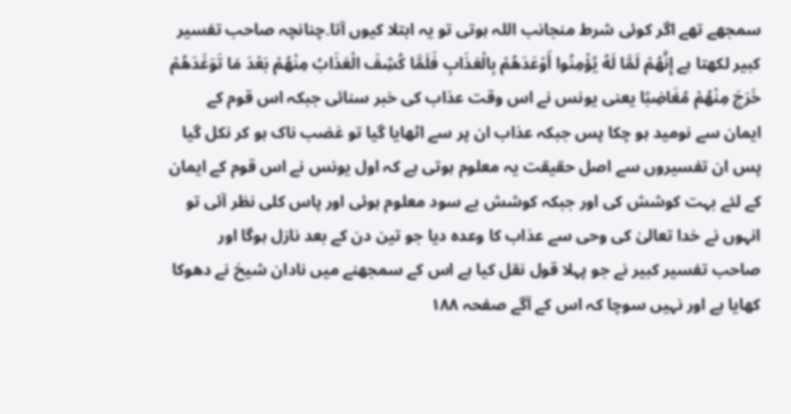سمجھے تھے اگر کوئی شرط منجانب اللہ ہوتی تو یہ ابتلا کیوں آتا۔چنانچہ صاحب تفسیر کبیر لکھتا ہے إِنَّهُمْ لَمَّا لَهُ يُؤْمِنُوا أَوْعَدَهُمْ بِالْعَذَابِ فَلَمَّا كُشِفَ الْعَذَابُ مِنْهُمْ بَعْدَ مَا تَوَغَدَهُمْ خَرَجَ مِنْهُمْ مُغَاضِبًا یعنی یونس نے اس وقت عذاب کی خبر سنائی جبکہ اس قوم کے ایمان سے نومید ہو چکا پس جبکہ عذاب ان پر سے اٹھایا گیا تو غضب ناک ہو کر نکل گیا پس ان تفسیروں سے اصل حقیقت یہ معلوم ہوتی ہے کہ اول یونس نے اس قوم کے ایمان کے لئے بہت کوشش کی اور جبکہ کوشش بے سود معلوم ہوئی اور پاس کلی نظر آئی تو انہوں نے خدا تعالیٰ کی وحی سے عذاب کا وعدہ دیا جو تین دن کے بعد نازل ہوگا اور صاحب تفسیر کبیر نے جو پہلا قول نقل کیا ہے اس کے سمجھنے میں نادان شیخ نے دھوکا کھایا ہے اور نہیں سوچا کہ اس کے آگے صفحہ ۱۸۸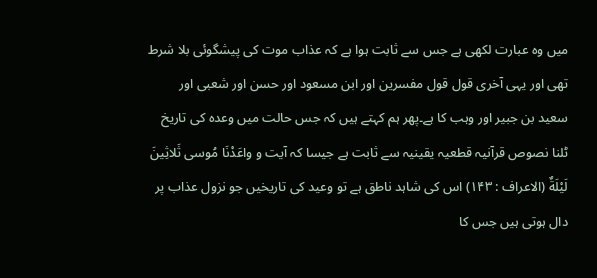میں وہ عبارت لکھی ہے جس سے ثابت ہوا ہے کہ عذاب موت کی پیشگوئی بلا شرط تھی اور یہی آخری قول قول مفسرین اور ابن مسعود اور حسن اور شعبی اور سعید بن جبیر اور وہب کا ہے۔پھر ہم کہتے ہیں کہ جس حالت میں وعدہ کی تاریخ ٹلنا نصوص قرآنیہ قطعیہ یقینیہ سے ثابت ہے جیسا کہ آیت و واعَدْنَا مُوسى ثَلاثِينَ لَيْلَةٌ (الاعراف : ۱۴۳) اس کی شاہد ناطق ہے تو وعید کی تاریخیں جو نزول عذاب پر دال ہوتی ہیں جس کا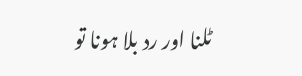ٹلنا اور رد بلا ہونا تو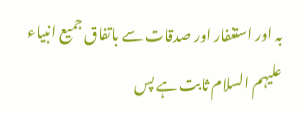بہ اور استغفار اور صدقات سے باتفاق جمیع انبیاء علیہم السلام ثابت ہے پس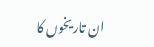ان تاریخوں کا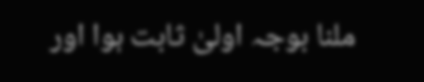ملنا بوجہ اولیٰ ثابت ہوا اور